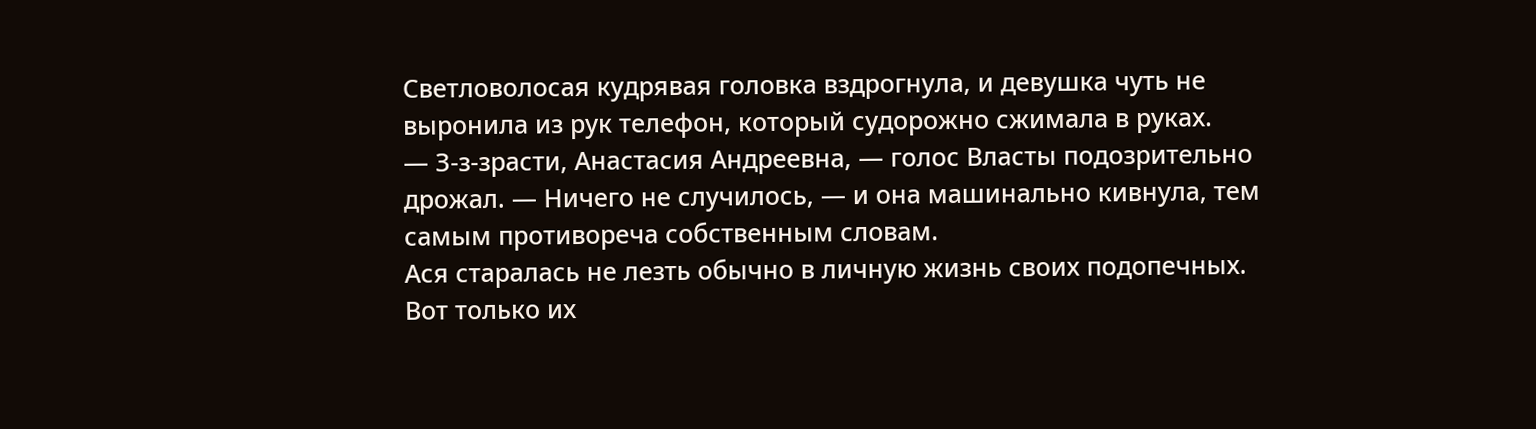Светловолосая кудрявая головка вздрогнула, и девушка чуть не выронила из рук телефон, который судорожно сжимала в руках.
— З-з-зрасти, Анастасия Андреевна, — голос Власты подозрительно дрожал. — Ничего не случилось, — и она машинально кивнула, тем самым противореча собственным словам.
Ася старалась не лезть обычно в личную жизнь своих подопечных. Вот только их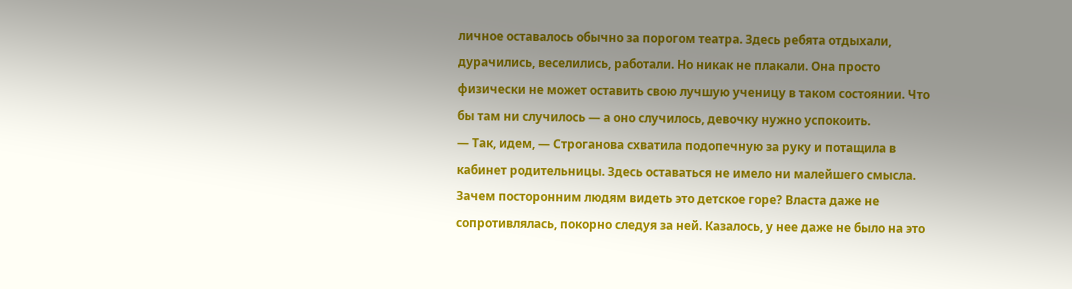личное оставалось обычно за порогом театра. Здесь ребята отдыхали, дурачились, веселились, работали. Но никак не плакали. Она просто физически не может оставить свою лучшую ученицу в таком состоянии. Что бы там ни случилось — а оно случилось, девочку нужно успокоить.
— Так, идем, — Строганова схватила подопечную за руку и потащила в кабинет родительницы. Здесь оставаться не имело ни малейшего смысла. Зачем посторонним людям видеть это детское горе? Власта даже не сопротивлялась, покорно следуя за ней. Казалось, у нее даже не было на это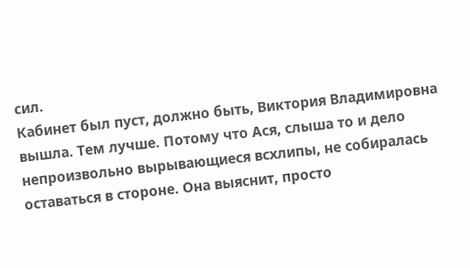сил.
Кабинет был пуст, должно быть, Виктория Владимировна вышла. Тем лучше. Потому что Ася, слыша то и дело непроизвольно вырывающиеся всхлипы, не собиралась оставаться в стороне. Она выяснит, просто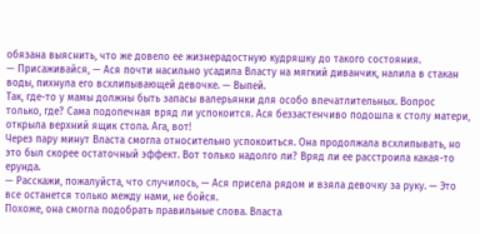обязана выяснить, что же довело ее жизнерадостную кудряшку до такого состояния.
— Присаживайся, — Ася почти насильно усадила Власту на мягкий диванчик, налила в стакан воды, пихнула его всхлипывающей девочке. — Выпей.
Так, где-то у мамы должны быть запасы валерьянки для особо впечатлительных. Вопрос только, где? Сама подопечная вряд ли успокоится. Ася беззастенчиво подошла к столу матери, открыла верхний ящик стола. Ага, вот!
Через пару минут Власта смогла относительно успокоиться. Она продолжала всхлипывать, но это был скорее остаточный эффект. Вот только надолго ли? Вряд ли ее расстроила какая-то ерунда.
— Расскажи, пожалуйста, что случилось, — Ася присела рядом и взяла девочку за руку. — Это все останется только между нами, не бойся.
Похоже, она смогла подобрать правильные слова. Власта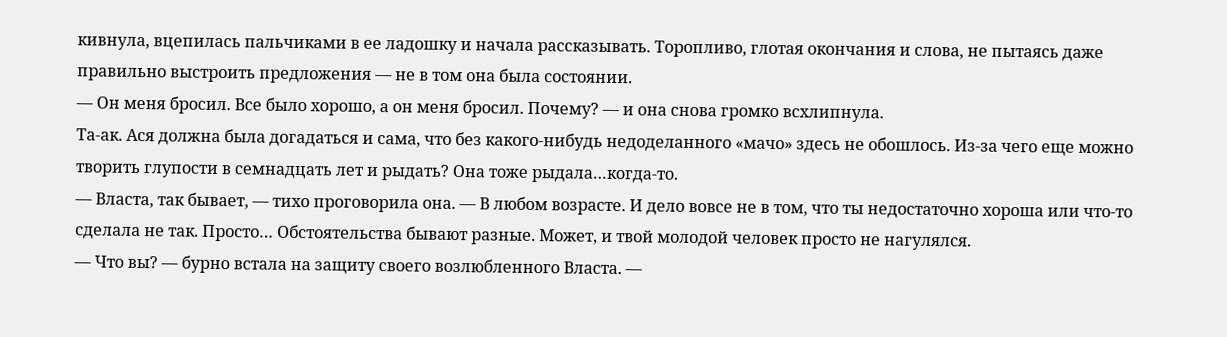кивнула, вцепилась пальчиками в ее ладошку и начала рассказывать. Торопливо, глотая окончания и слова, не пытаясь даже правильно выстроить предложения — не в том она была состоянии.
— Он меня бросил. Все было хорошо, а он меня бросил. Почему? — и она снова громко всхлипнула.
Та-ак. Ася должна была догадаться и сама, что без какого-нибудь недоделанного «мачо» здесь не обошлось. Из-за чего еще можно творить глупости в семнадцать лет и рыдать? Она тоже рыдала…когда-то.
— Власта, так бывает, — тихо проговорила она. — В любом возрасте. И дело вовсе не в том, что ты недостаточно хороша или что-то сделала не так. Просто… Обстоятельства бывают разные. Может, и твой молодой человек просто не нагулялся.
— Что вы? — бурно встала на защиту своего возлюбленного Власта. —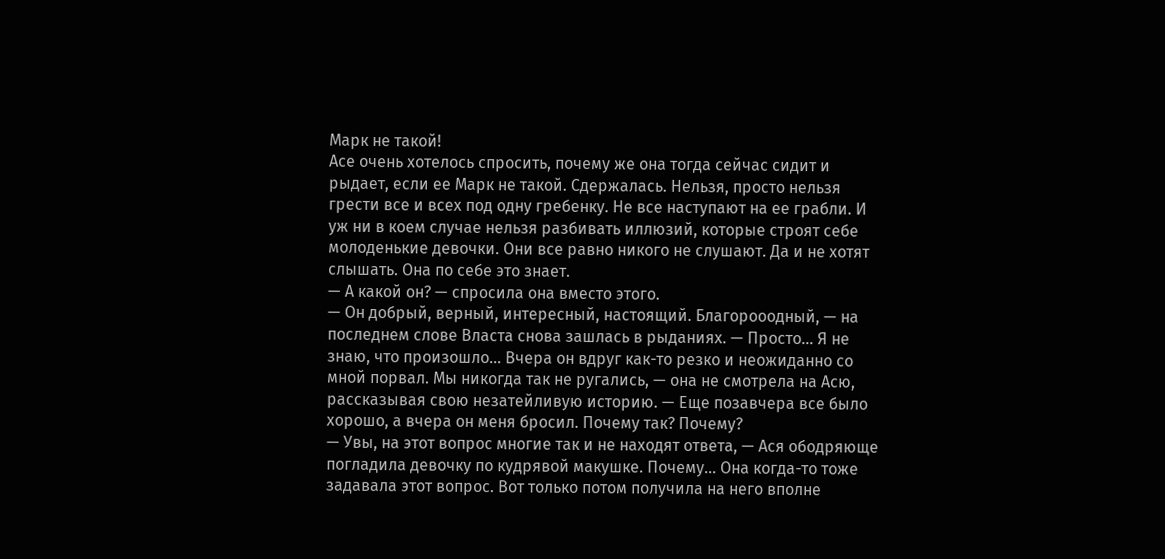Марк не такой!
Асе очень хотелось спросить, почему же она тогда сейчас сидит и рыдает, если ее Марк не такой. Сдержалась. Нельзя, просто нельзя грести все и всех под одну гребенку. Не все наступают на ее грабли. И уж ни в коем случае нельзя разбивать иллюзий, которые строят себе молоденькие девочки. Они все равно никого не слушают. Да и не хотят слышать. Она по себе это знает.
— А какой он? — спросила она вместо этого.
— Он добрый, верный, интересный, настоящий. Благорооодный, — на последнем слове Власта снова зашлась в рыданиях. — Просто… Я не знаю, что произошло… Вчера он вдруг как-то резко и неожиданно со мной порвал. Мы никогда так не ругались, — она не смотрела на Асю, рассказывая свою незатейливую историю. — Еще позавчера все было хорошо, а вчера он меня бросил. Почему так? Почему?
— Увы, на этот вопрос многие так и не находят ответа, — Ася ободряюще погладила девочку по кудрявой макушке. Почему… Она когда-то тоже задавала этот вопрос. Вот только потом получила на него вполне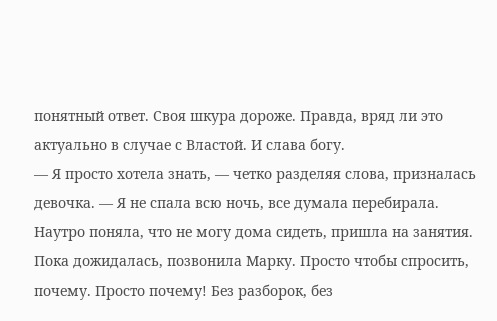понятный ответ. Своя шкура дороже. Правда, вряд ли это актуально в случае с Властой. И слава богу.
— Я просто хотела знать, — четко разделяя слова, призналась девочка. — Я не спала всю ночь, все думала перебирала. Наутро поняла, что не могу дома сидеть, пришла на занятия. Пока дожидалась, позвонила Марку. Просто чтобы спросить, почему. Просто почему! Без разборок, без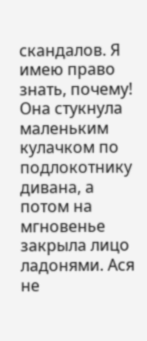скандалов. Я имею право знать, почему!
Она стукнула маленьким кулачком по подлокотнику дивана, а потом на мгновенье закрыла лицо ладонями. Ася не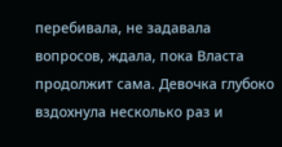перебивала, не задавала вопросов, ждала, пока Власта продолжит сама. Девочка глубоко вздохнула несколько раз и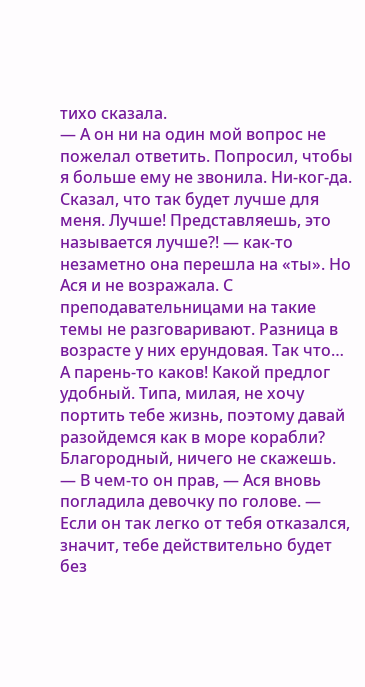тихо сказала.
— А он ни на один мой вопрос не пожелал ответить. Попросил, чтобы я больше ему не звонила. Ни-ког-да. Сказал, что так будет лучше для меня. Лучше! Представляешь, это называется лучше?! — как-то незаметно она перешла на «ты». Но Ася и не возражала. С преподавательницами на такие темы не разговаривают. Разница в возрасте у них ерундовая. Так что…
А парень-то каков! Какой предлог удобный. Типа, милая, не хочу портить тебе жизнь, поэтому давай разойдемся как в море корабли? Благородный, ничего не скажешь.
— В чем-то он прав, — Ася вновь погладила девочку по голове. — Если он так легко от тебя отказался, значит, тебе действительно будет без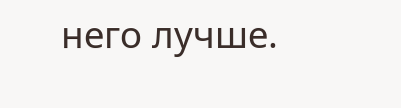него лучше.